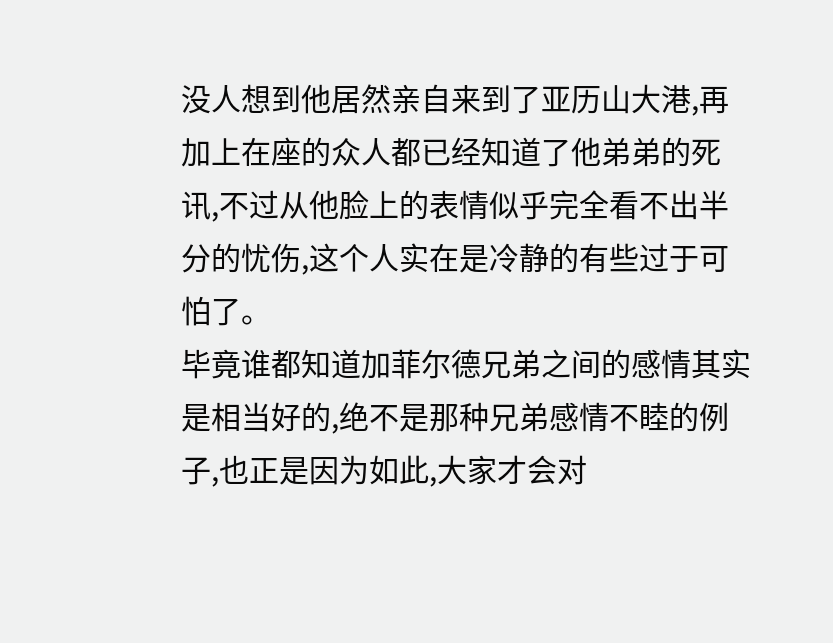没人想到他居然亲自来到了亚历山大港,再加上在座的众人都已经知道了他弟弟的死讯,不过从他脸上的表情似乎完全看不出半分的忧伤,这个人实在是冷静的有些过于可怕了。
毕竟谁都知道加菲尔德兄弟之间的感情其实是相当好的,绝不是那种兄弟感情不睦的例子,也正是因为如此,大家才会对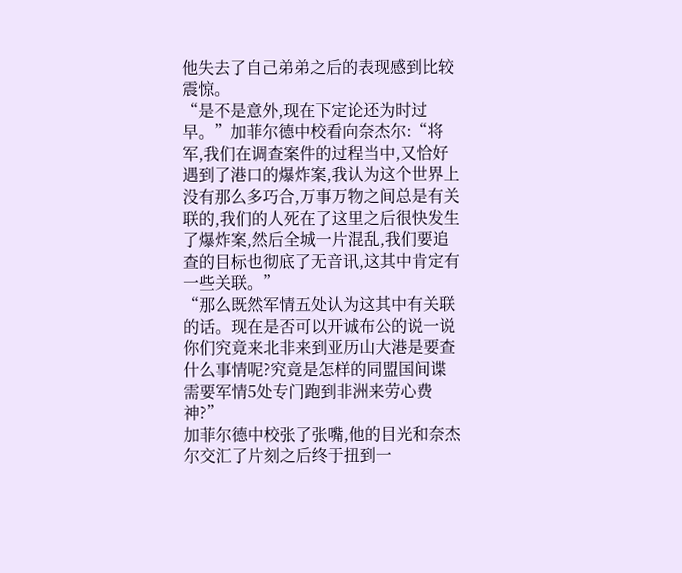他失去了自己弟弟之后的表现感到比较震惊。
“是不是意外,现在下定论还为时过早。”加菲尔德中校看向奈杰尔:“将军,我们在调查案件的过程当中,又恰好遇到了港口的爆炸案,我认为这个世界上没有那么多巧合,万事万物之间总是有关联的,我们的人死在了这里之后很快发生了爆炸案,然后全城一片混乱,我们要追查的目标也彻底了无音讯,这其中肯定有一些关联。”
“那么既然军情五处认为这其中有关联的话。现在是否可以开诚布公的说一说你们究竟来北非来到亚历山大港是要查什么事情呢?究竟是怎样的同盟国间谍需要军情5处专门跑到非洲来劳心费神?”
加菲尔德中校张了张嘴,他的目光和奈杰尔交汇了片刻之后终于扭到一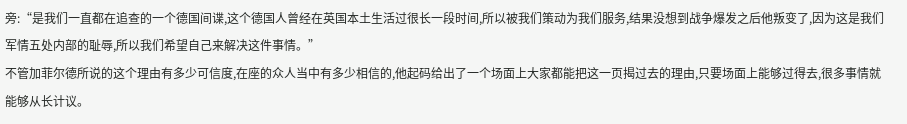旁:“是我们一直都在追查的一个德国间谍,这个德国人曾经在英国本土生活过很长一段时间,所以被我们策动为我们服务,结果没想到战争爆发之后他叛变了,因为这是我们军情五处内部的耻辱,所以我们希望自己来解决这件事情。”
不管加菲尔德所说的这个理由有多少可信度,在座的众人当中有多少相信的,他起码给出了一个场面上大家都能把这一页揭过去的理由,只要场面上能够过得去,很多事情就能够从长计议。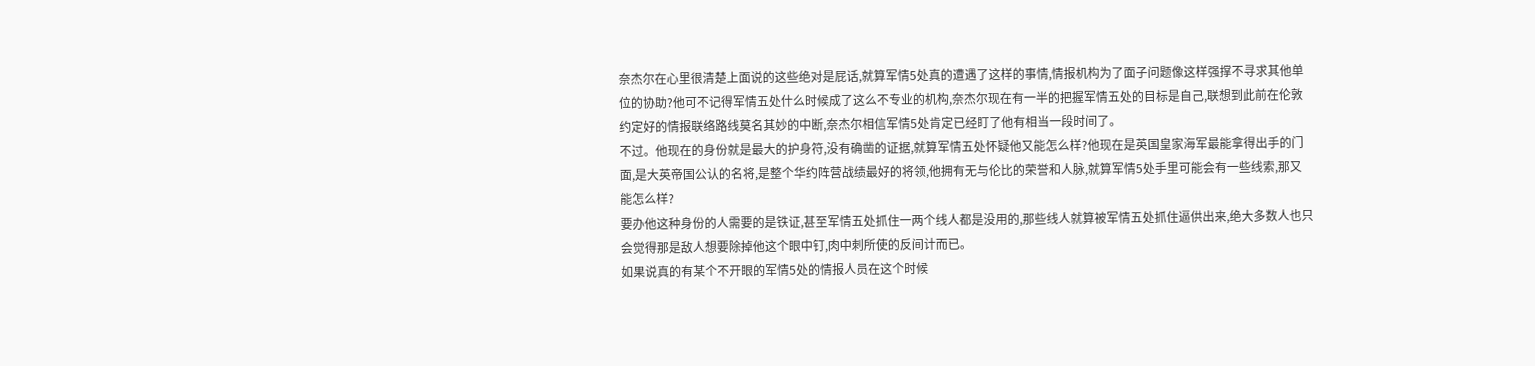奈杰尔在心里很清楚上面说的这些绝对是屁话,就算军情5处真的遭遇了这样的事情,情报机构为了面子问题像这样强撑不寻求其他单位的协助?他可不记得军情五处什么时候成了这么不专业的机构,奈杰尔现在有一半的把握军情五处的目标是自己,联想到此前在伦敦约定好的情报联络路线莫名其妙的中断,奈杰尔相信军情5处肯定已经盯了他有相当一段时间了。
不过。他现在的身份就是最大的护身符,没有确凿的证据,就算军情五处怀疑他又能怎么样?他现在是英国皇家海军最能拿得出手的门面,是大英帝国公认的名将,是整个华约阵营战绩最好的将领,他拥有无与伦比的荣誉和人脉,就算军情5处手里可能会有一些线索,那又能怎么样?
要办他这种身份的人需要的是铁证,甚至军情五处抓住一两个线人都是没用的,那些线人就算被军情五处抓住逼供出来,绝大多数人也只会觉得那是敌人想要除掉他这个眼中钉,肉中刺所使的反间计而已。
如果说真的有某个不开眼的军情5处的情报人员在这个时候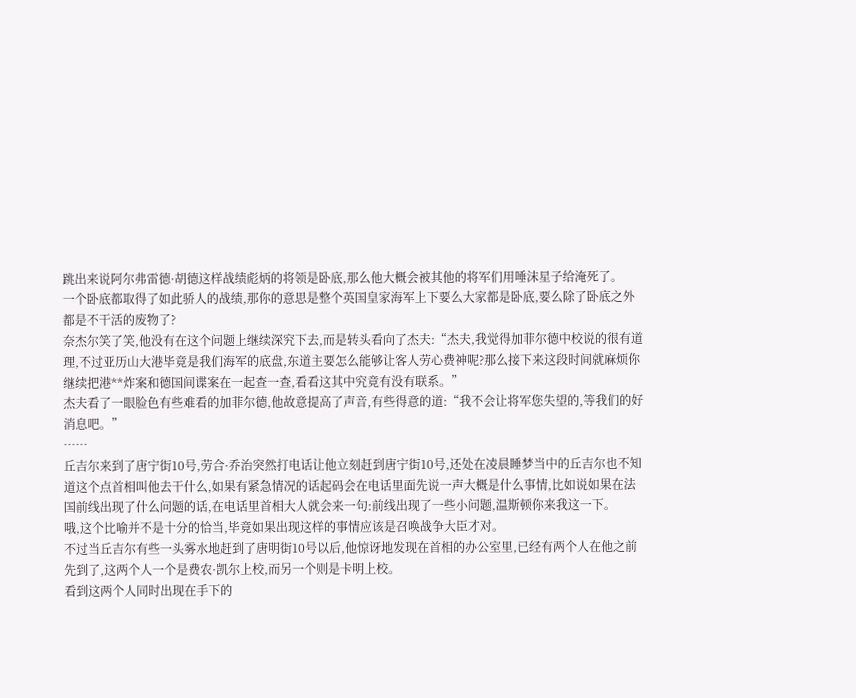跳出来说阿尔弗雷德·胡德这样战绩彪炳的将领是卧底,那么他大概会被其他的将军们用唾沫星子给淹死了。
一个卧底都取得了如此骄人的战绩,那你的意思是整个英国皇家海军上下要么大家都是卧底,要么除了卧底之外都是不干活的废物了?
奈杰尔笑了笑,他没有在这个问题上继续深究下去,而是转头看向了杰夫:“杰夫,我觉得加菲尔德中校说的很有道理,不过亚历山大港毕竟是我们海军的底盘,东道主要怎么能够让客人劳心费神呢?那么接下来这段时间就麻烦你继续把港**炸案和德国间谍案在一起查一查,看看这其中究竟有没有联系。”
杰夫看了一眼脸色有些难看的加菲尔德,他故意提高了声音,有些得意的道:“我不会让将军您失望的,等我们的好消息吧。”
……
丘吉尔来到了唐宁街10号,劳合·乔治突然打电话让他立刻赶到唐宁街10号,还处在凌晨睡梦当中的丘吉尔也不知道这个点首相叫他去干什么,如果有紧急情况的话起码会在电话里面先说一声大概是什么事情,比如说如果在法国前线出现了什么问题的话,在电话里首相大人就会来一句:前线出现了一些小问题,温斯顿你来我这一下。
哦,这个比喻并不是十分的恰当,毕竟如果出现这样的事情应该是召唤战争大臣才对。
不过当丘吉尔有些一头雾水地赶到了唐明街10号以后,他惊讶地发现在首相的办公室里,已经有两个人在他之前先到了,这两个人一个是费农·凯尔上校,而另一个则是卡明上校。
看到这两个人同时出现在手下的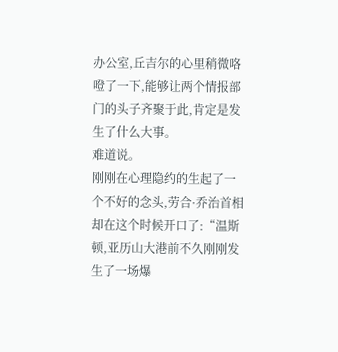办公室,丘吉尔的心里稍微咯噔了一下,能够让两个情报部门的头子齐聚于此,肯定是发生了什么大事。
难道说。
刚刚在心理隐约的生起了一个不好的念头,劳合·乔治首相却在这个时候开口了:“温斯顿,亚历山大港前不久刚刚发生了一场爆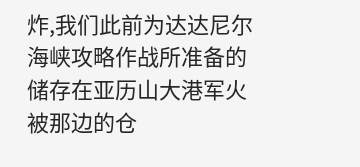炸,我们此前为达达尼尔海峡攻略作战所准备的储存在亚历山大港军火被那边的仓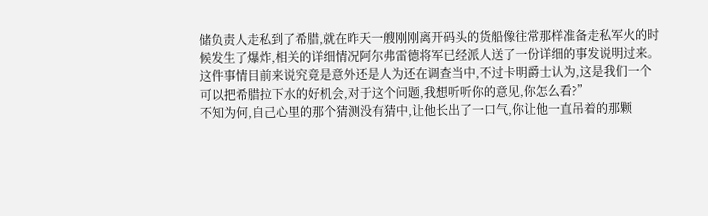储负责人走私到了希腊,就在昨天一艘刚刚离开码头的货船像往常那样准备走私军火的时候发生了爆炸,相关的详细情况阿尔弗雷德将军已经派人送了一份详细的事发说明过来。这件事情目前来说究竟是意外还是人为还在调查当中,不过卡明爵士认为,这是我们一个可以把希腊拉下水的好机会,对于这个问题,我想听听你的意见,你怎么看?”
不知为何,自己心里的那个猜测没有猜中,让他长出了一口气,你让他一直吊着的那颗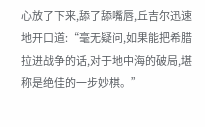心放了下来,舔了舔嘴唇,丘吉尔迅速地开口道:“毫无疑问,如果能把希腊拉进战争的话,对于地中海的破局,堪称是绝佳的一步妙棋。”